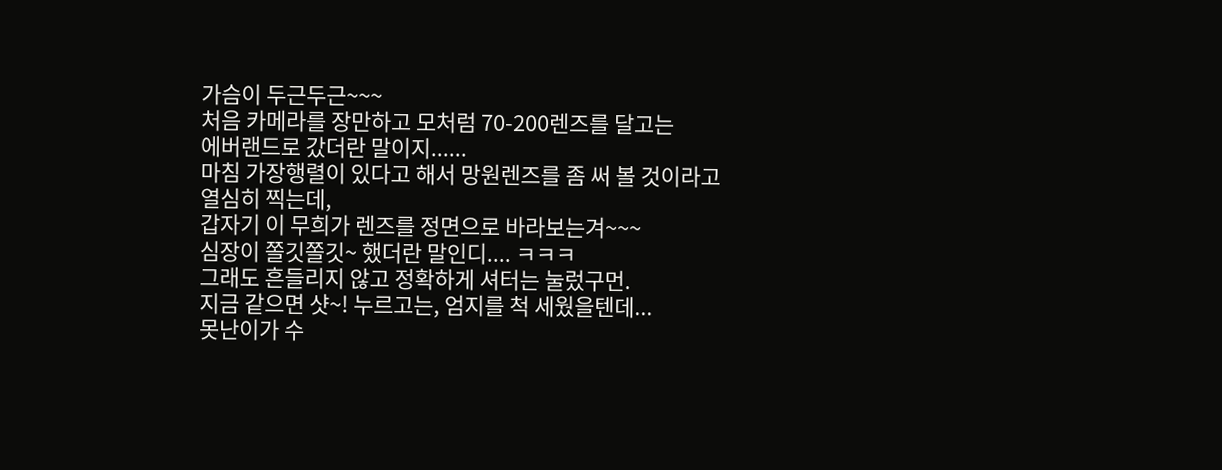가슴이 두근두근~~~
처음 카메라를 장만하고 모처럼 70-200렌즈를 달고는
에버랜드로 갔더란 말이지......
마침 가장행렬이 있다고 해서 망원렌즈를 좀 써 볼 것이라고
열심히 찍는데,
갑자기 이 무희가 렌즈를 정면으로 바라보는겨~~~
심장이 쫄깃쫄깃~ 했더란 말인디.... ㅋㅋㅋ
그래도 흔들리지 않고 정확하게 셔터는 눌렀구먼.
지금 같으면 샷~! 누르고는, 엄지를 척 세웠을텐데...
못난이가 수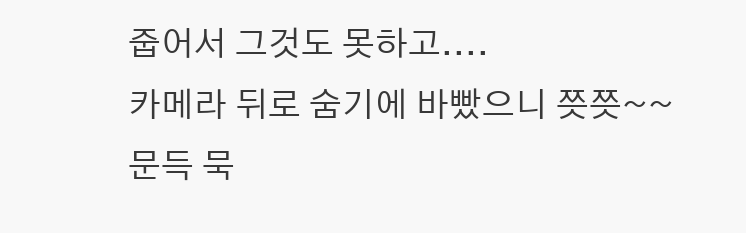줍어서 그것도 못하고....
카메라 뒤로 숨기에 바빴으니 쯧쯧~~
문득 묵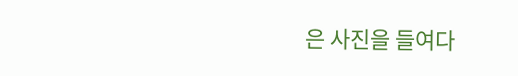은 사진을 들여다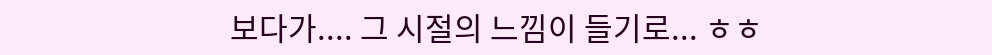보다가.... 그 시절의 느낌이 들기로... ㅎㅎ